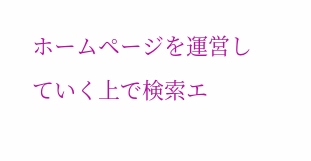ホームページを運営していく上で検索エ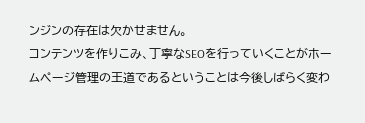ンジンの存在は欠かせません。
コンテンツを作りこみ、丁寧なSEOを行っていくことがホームページ管理の王道であるということは今後しばらく変わ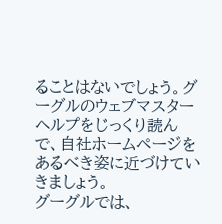ることはないでしょう。グーグルのウェブマスターヘルプをじっくり読んで、自社ホームページをあるべき姿に近づけていきましょう。
グーグルでは、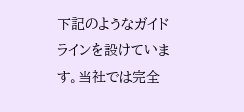下記のようなガイドラインを設けています。当社では完全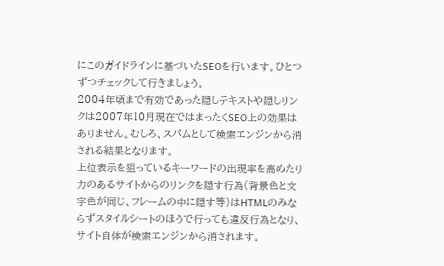にこのガイドラインに基づいたSEOを行います。ひとつずつチェックして行きましょう。
2004年頃まで有効であった隠しテキストや隠しリンクは2007年10月現在ではまったくSEO上の効果はありません。むしろ、スパムとして検索エンジンから消される結果となります。
上位表示を狙っているキーワードの出現率を高めたり力のあるサイトからのリンクを隠す行為(背景色と文字色が同じ、フレームの中に隠す等)はHTMLのみならずスタイルシートのほうで行っても違反行為となり、サイト自体が検索エンジンから消されます。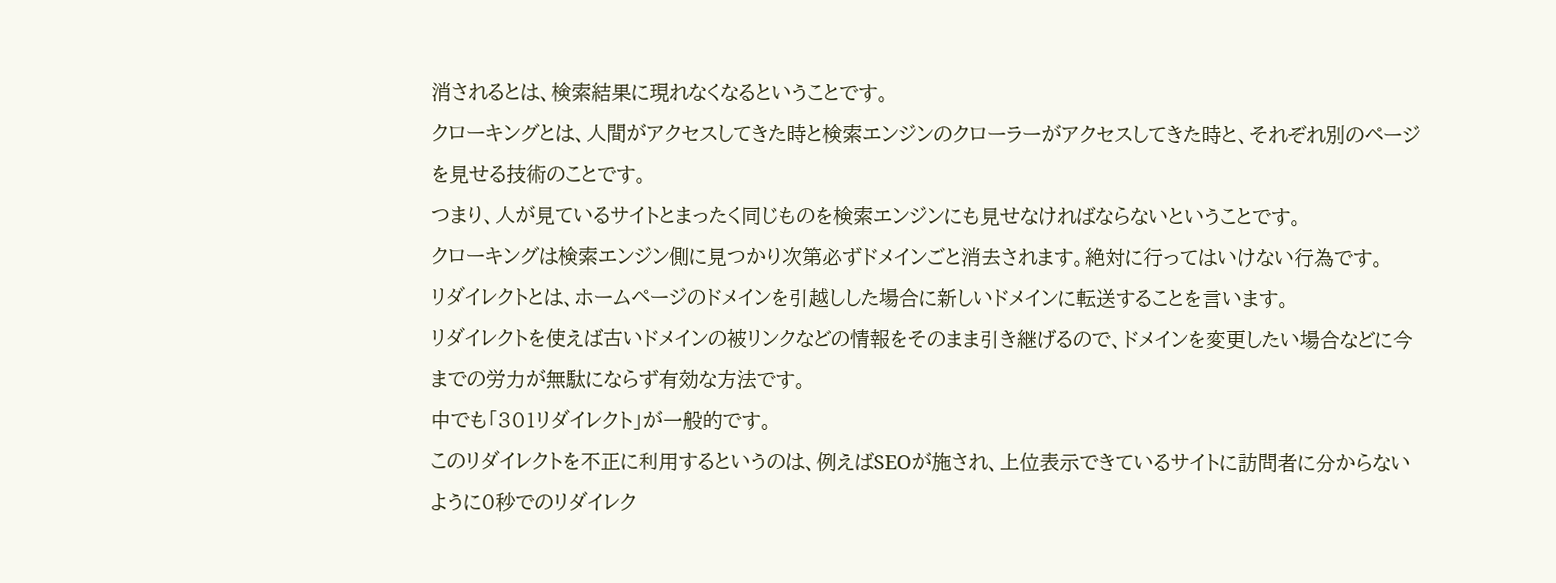消されるとは、検索結果に現れなくなるということです。
クローキングとは、人間がアクセスしてきた時と検索エンジンのクローラーがアクセスしてきた時と、それぞれ別のページを見せる技術のことです。
つまり、人が見ているサイトとまったく同じものを検索エンジンにも見せなければならないということです。
クローキングは検索エンジン側に見つかり次第必ずドメインごと消去されます。絶対に行ってはいけない行為です。
リダイレクトとは、ホームページのドメインを引越しした場合に新しいドメインに転送することを言います。
リダイレクトを使えば古いドメインの被リンクなどの情報をそのまま引き継げるので、ドメインを変更したい場合などに今までの労力が無駄にならず有効な方法です。
中でも「301リダイレクト」が一般的です。
このリダイレクトを不正に利用するというのは、例えばSEOが施され、上位表示できているサイトに訪問者に分からないように0秒でのリダイレク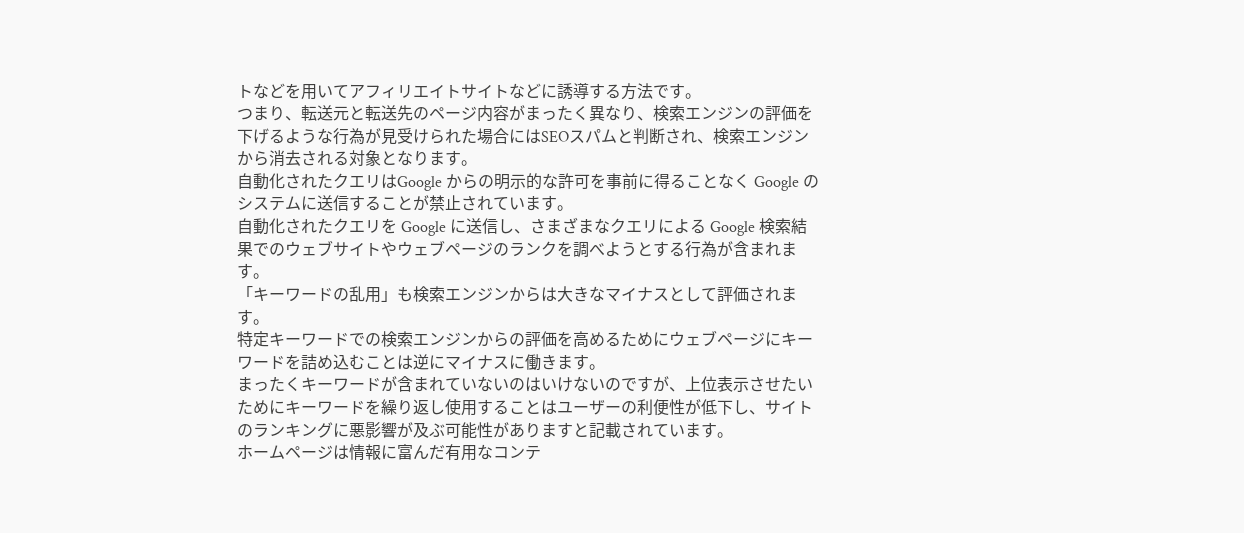トなどを用いてアフィリエイトサイトなどに誘導する方法です。
つまり、転送元と転送先のページ内容がまったく異なり、検索エンジンの評価を下げるような行為が見受けられた場合にはSEOスパムと判断され、検索エンジンから消去される対象となります。
自動化されたクエリはGoogle からの明示的な許可を事前に得ることなく Google のシステムに送信することが禁止されています。
自動化されたクエリを Google に送信し、さまざまなクエリによる Google 検索結果でのウェブサイトやウェブページのランクを調べようとする行為が含まれます。
「キーワードの乱用」も検索エンジンからは大きなマイナスとして評価されます。
特定キーワードでの検索エンジンからの評価を高めるためにウェブページにキーワードを詰め込むことは逆にマイナスに働きます。
まったくキーワードが含まれていないのはいけないのですが、上位表示させたいためにキーワードを繰り返し使用することはユーザーの利便性が低下し、サイトのランキングに悪影響が及ぶ可能性がありますと記載されています。
ホームページは情報に富んだ有用なコンテ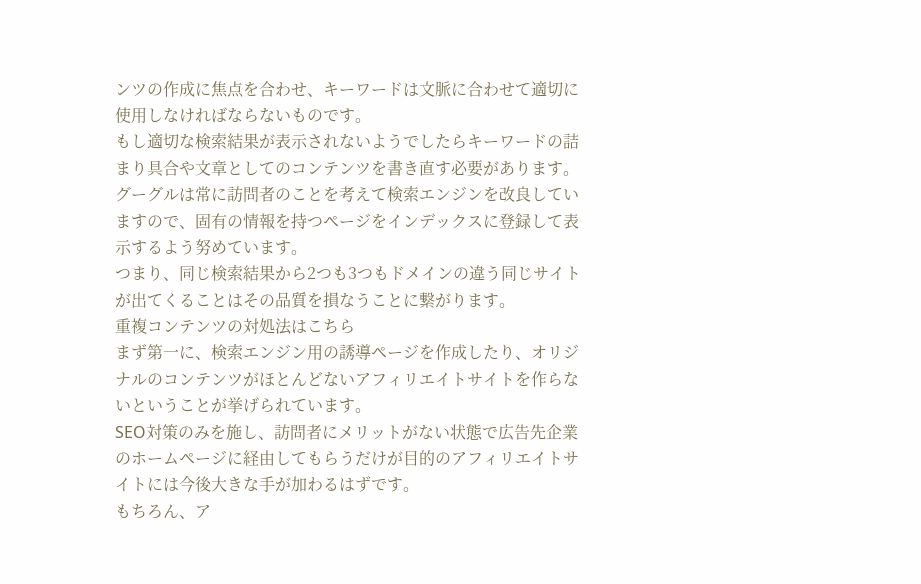ンツの作成に焦点を合わせ、キーワードは文脈に合わせて適切に使用しなければならないものです。
もし適切な検索結果が表示されないようでしたらキーワードの詰まり具合や文章としてのコンテンツを書き直す必要があります。
グーグルは常に訪問者のことを考えて検索エンジンを改良していますので、固有の情報を持つページをインデックスに登録して表示するよう努めています。
つまり、同じ検索結果から2つも3つもドメインの違う同じサイトが出てくることはその品質を損なうことに繋がります。
重複コンテンツの対処法はこちら
まず第一に、検索エンジン用の誘導ページを作成したり、オリジナルのコンテンツがほとんどないアフィリエイトサイトを作らないということが挙げられています。
SEO対策のみを施し、訪問者にメリットがない状態で広告先企業のホームページに経由してもらうだけが目的のアフィリエイトサイトには今後大きな手が加わるはずです。
もちろん、ア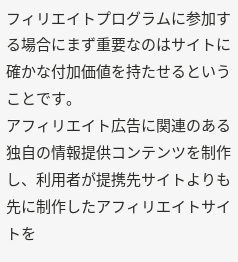フィリエイトプログラムに参加する場合にまず重要なのはサイトに確かな付加価値を持たせるということです。
アフィリエイト広告に関連のある独自の情報提供コンテンツを制作し、利用者が提携先サイトよりも先に制作したアフィリエイトサイトを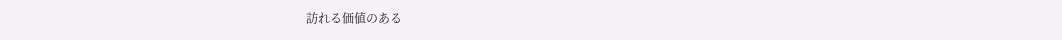訪れる価値のある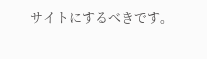サイトにするべきです。